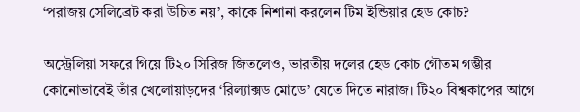‘পরাজয় সেলিব্রেট করা উচিত নয়’, কাকে নিশানা করলেন টিম ইন্ডিয়ার হেড কোচ?

অস্ট্রেলিয়া সফরে গিয়ে টি২০ সিরিজ জিতলেও, ভারতীয় দলের হেড কোচ গৌতম গম্ভীর কোনোভাবেই তাঁর খেলোয়াড়দের ‘রিল্যাক্সড মোডে’ যেতে দিতে নারাজ। টি২০ বিশ্বকাপের আগে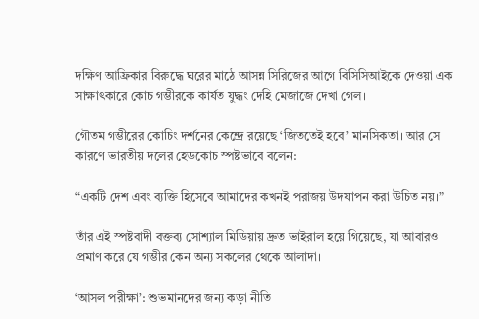দক্ষিণ আফ্রিকার বিরুদ্ধে ঘরের মাঠে আসন্ন সিরিজের আগে বিসিসিআইকে দেওয়া এক সাক্ষাৎকারে কোচ গম্ভীরকে কার্যত যুদ্ধং দেহি মেজাজে দেখা গেল।

গৌতম গম্ভীরের কোচিং দর্শনের কেন্দ্রে রয়েছে ‘জিততেই হবে’ মানসিকতা। আর সে কারণে ভারতীয় দলের হেডকোচ স্পষ্টভাবে বলেন:

“একটি দেশ এবং ব্যক্তি হিসেবে আমাদের কখনই পরাজয় উদযাপন করা উচিত নয়।”

তাঁর এই স্পষ্টবাদী বক্তব্য সোশ্যাল মিডিয়ায় দ্রুত ভাইরাল হয়ে গিয়েছে, যা আবারও প্রমাণ করে যে গম্ভীর কেন অন্য সকলের থেকে আলাদা।

‘আসল পরীক্ষা’: শুভমানদের জন্য কড়া নীতি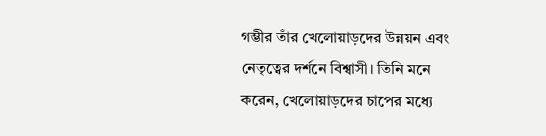গম্ভীর তাঁর খেলোয়াড়দের উন্নয়ন এবং নেতৃত্বের দর্শনে বিশ্বাসী। তিনি মনে করেন, খেলোয়াড়দের চাপের মধ্যে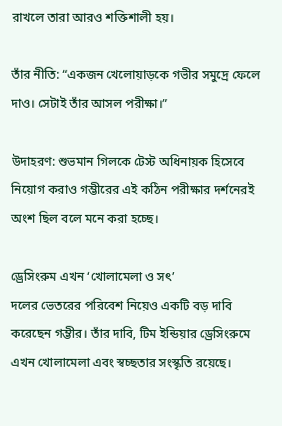রাখলে তারা আরও শক্তিশালী হয়।

তাঁর নীতি: “একজন খেলোয়াড়কে গভীর সমুদ্রে ফেলে দাও। সেটাই তাঁর আসল পরীক্ষা।”

উদাহরণ: শুভমান গিলকে টেস্ট অধিনায়ক হিসেবে নিয়োগ করাও গম্ভীরের এই কঠিন পরীক্ষার দর্শনেরই অংশ ছিল বলে মনে করা হচ্ছে।

ড্রেসিংরুম এখন ‘খোলামেলা ও সৎ’
দলের ভেতরের পরিবেশ নিয়েও একটি বড় দাবি করেছেন গম্ভীর। তাঁর দাবি, টিম ইন্ডিয়ার ড্রেসিংরুমে এখন খোলামেলা এবং স্বচ্ছতার সংস্কৃতি রয়েছে।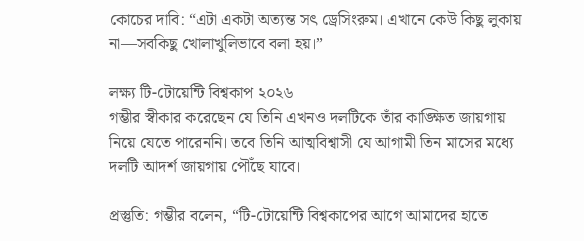কোচের দাবি: “এটা একটা অত্যন্ত সৎ ড্রেসিংরুম। এখানে কেউ কিছু লুকায় না—সবকিছু খোলাখুলিভাবে বলা হয়।”

লক্ষ্য টি-টোয়েন্টি বিশ্বকাপ ২০২৬
গম্ভীর স্বীকার করেছেন যে তিনি এখনও দলটিকে তাঁর কাঙ্ক্ষিত জায়গায় নিয়ে যেতে পারেননি। তবে তিনি আত্মবিশ্বাসী যে আগামী তিন মাসের মধ্যে দলটি আদর্শ জায়গায় পৌঁছে যাবে।

প্রস্তুতি: গম্ভীর বলেন, “টি-টোয়েন্টি বিশ্বকাপের আগে আমাদের হাতে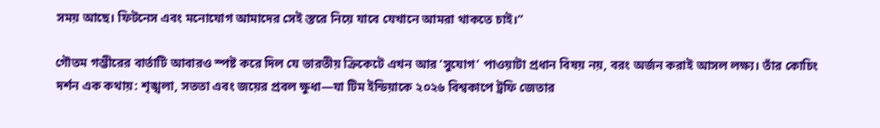সময় আছে। ফিটনেস এবং মনোযোগ আমাদের সেই স্তরে নিয়ে যাবে যেখানে আমরা থাকতে চাই।”

গৌতম গম্ভীরের বার্তাটি আবারও স্পষ্ট করে দিল যে ভারতীয় ক্রিকেটে এখন আর ‘সুযোগ’ পাওয়াটা প্রধান বিষয় নয়, বরং অর্জন করাই আসল লক্ষ্য। তাঁর কোচিং দর্শন এক কথায়: শৃঙ্খলা, সততা এবং জয়ের প্রবল ক্ষুধা—যা টিম ইন্ডিয়াকে ২০২৬ বিশ্বকাপে ট্রফি জেতার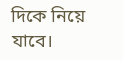দিকে নিয়ে যাবে।